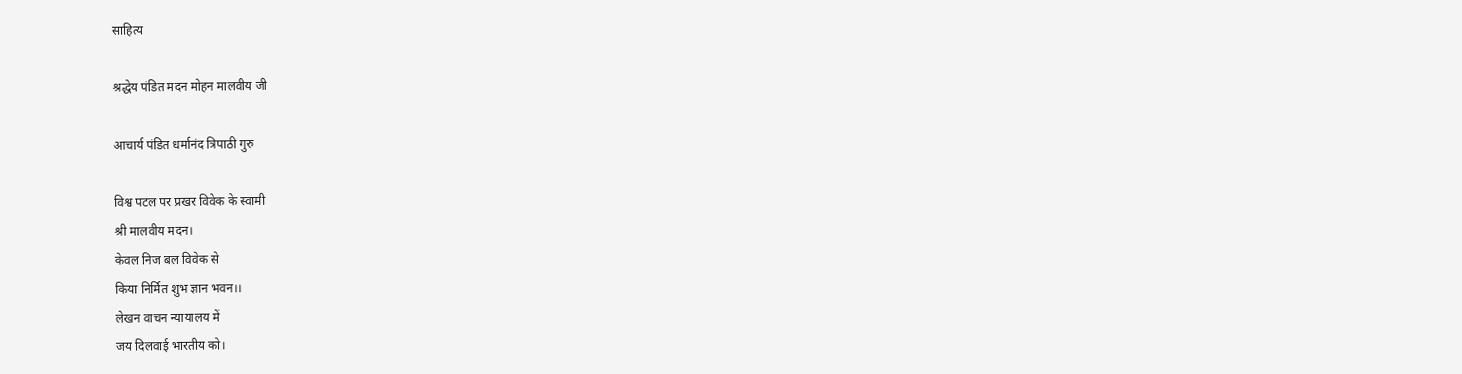साहित्य

श्रद्धेय पंडित मदन मोहन मालवीय जी

आचार्य पंडित धर्मानंद त्रिपाठी गुरु

विश्व पटल पर प्रखर विवेक के स्वामी
श्री मालवीय मदन।
केवल निज बल विवेक से
किया निर्मित शुभ ज्ञान भवन।।
लेखन वाचन न्यायालय में
जय दिलवाई भारतीय को।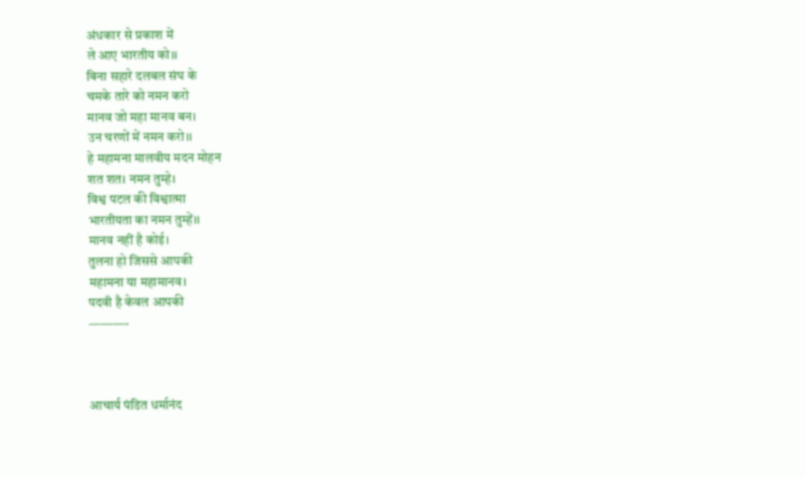अंधकार से प्रकाश में
ले आए भारतीय को।।
बिना सहारे दलबल संघ के
चमके तारे को नमन करो
मानव जो महा मानव बन।
उन चरणों में नमन करो।।
हे महामना मालवीय मदन मोहन
शत शत। नमन तुम्हे।
विश्व पटल की विश्वात्मा
भारतीयता का नमन तुम्हें।।
मानव नहीं है कोई।
तुलना हो जिससे आपकी
महामना या महामानव।
पदवी है केवल आपकी
———-



आचार्य पंडित धर्मानंद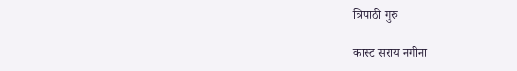त्रिपाठी गुरु

कास्ट सराय नगीना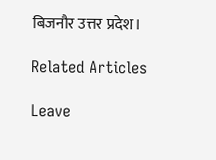बिजनौर उत्तर प्रदेश।

Related Articles

Leave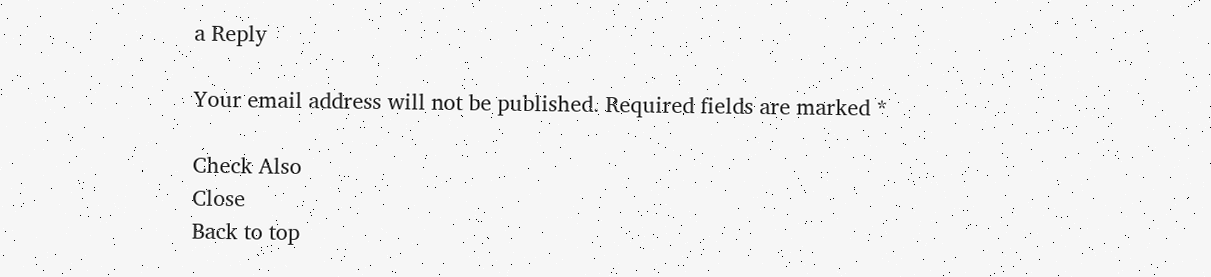a Reply

Your email address will not be published. Required fields are marked *

Check Also
Close
Back to top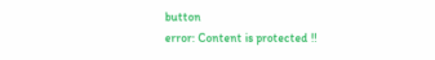button
error: Content is protected !!